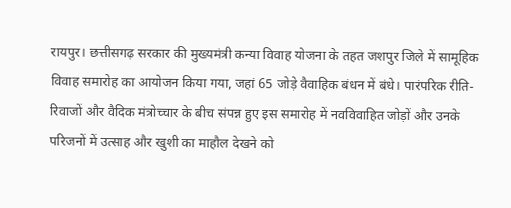रायपुर। छत्तीसगढ़ सरकार की मुख्यमंत्री कन्या विवाह योजना के तहत जशपुर जिले में सामूहिक विवाह समारोह का आयोजन किया गया, जहां 65 जोड़े वैवाहिक बंधन में बंधे। पारंपरिक रीति-रिवाजों और वैदिक मंत्रोच्चार के बीच संपन्न हुए इस समारोह में नवविवाहित जोड़ों और उनके परिजनों में उत्साह और खुशी का माहौल देखने को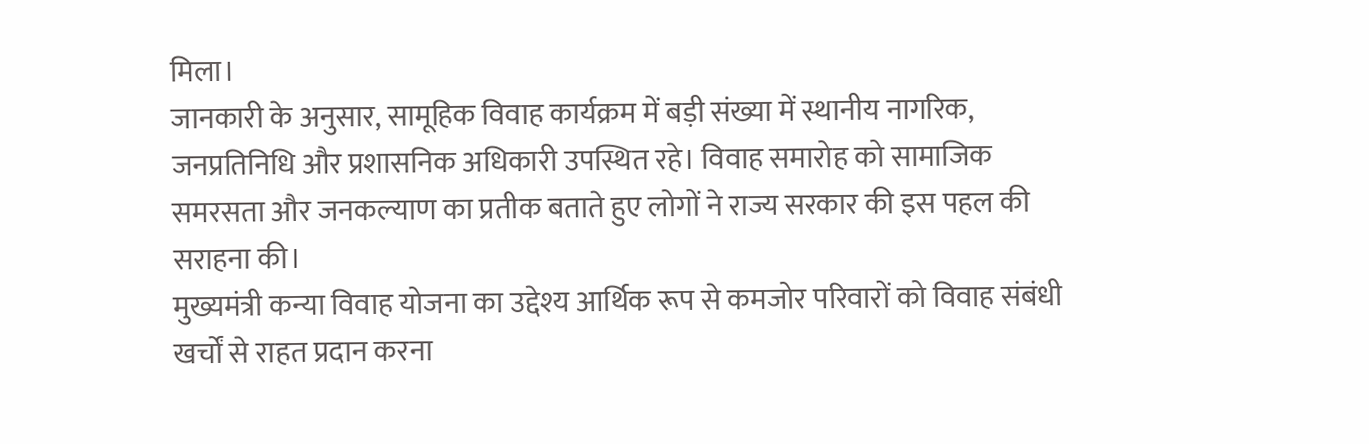मिला।
जानकारी के अनुसार, सामूहिक विवाह कार्यक्रम में बड़ी संख्या में स्थानीय नागरिक, जनप्रतिनिधि और प्रशासनिक अधिकारी उपस्थित रहे। विवाह समारोह को सामाजिक समरसता और जनकल्याण का प्रतीक बताते हुए लोगों ने राज्य सरकार की इस पहल की सराहना की।
मुख्यमंत्री कन्या विवाह योजना का उद्देश्य आर्थिक रूप से कमजोर परिवारों को विवाह संबंधी खर्चों से राहत प्रदान करना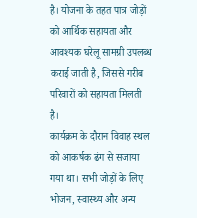है। योजना के तहत पात्र जोड़ों को आर्थिक सहायता और आवश्यक घरेलू सामग्री उपलब्ध कराई जाती है, जिससे गरीब परिवारों को सहायता मिलती है।
कार्यक्रम के दौरान विवाह स्थल को आकर्षक ढंग से सजाया गया था। सभी जोड़ों के लिए भोजन, स्वास्थ्य और अन्य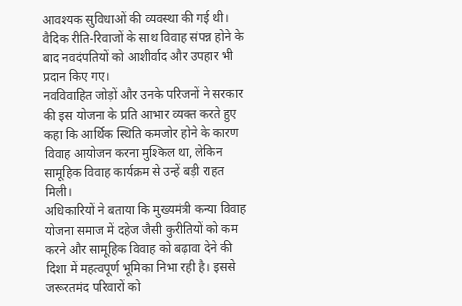आवश्यक सुविधाओं की व्यवस्था की गई थी। वैदिक रीति-रिवाजों के साथ विवाह संपन्न होने के बाद नवदंपतियों को आशीर्वाद और उपहार भी प्रदान किए गए।
नवविवाहित जोड़ों और उनके परिजनों ने सरकार की इस योजना के प्रति आभार व्यक्त करते हुए कहा कि आर्थिक स्थिति कमजोर होने के कारण विवाह आयोजन करना मुश्किल था, लेकिन सामूहिक विवाह कार्यक्रम से उन्हें बड़ी राहत मिली।
अधिकारियों ने बताया कि मुख्यमंत्री कन्या विवाह योजना समाज में दहेज जैसी कुरीतियों को कम करने और सामूहिक विवाह को बढ़ावा देने की दिशा में महत्वपूर्ण भूमिका निभा रही है। इससे जरूरतमंद परिवारों को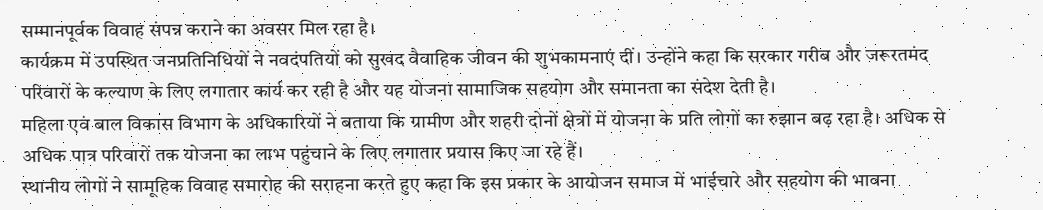सम्मानपूर्वक विवाह संपन्न कराने का अवसर मिल रहा है।
कार्यक्रम में उपस्थित जनप्रतिनिधियों ने नवदंपतियों को सुखद वैवाहिक जीवन की शुभकामनाएं दीं। उन्होंने कहा कि सरकार गरीब और जरूरतमंद परिवारों के कल्याण के लिए लगातार कार्य कर रही है और यह योजना सामाजिक सहयोग और समानता का संदेश देती है।
महिला एवं बाल विकास विभाग के अधिकारियों ने बताया कि ग्रामीण और शहरी दोनों क्षेत्रों में योजना के प्रति लोगों का रुझान बढ़ रहा है। अधिक से अधिक पात्र परिवारों तक योजना का लाभ पहुंचाने के लिए लगातार प्रयास किए जा रहे हैं।
स्थानीय लोगों ने सामूहिक विवाह समारोह की सराहना करते हुए कहा कि इस प्रकार के आयोजन समाज में भाईचारे और सहयोग की भावना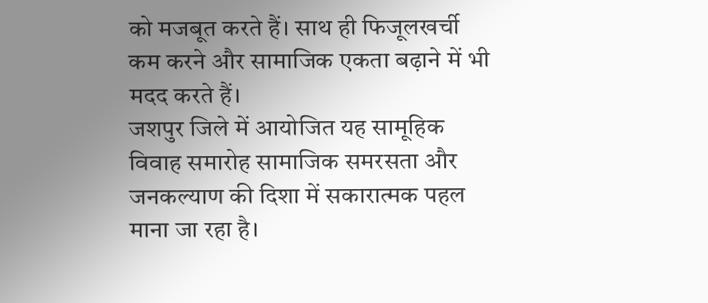को मजबूत करते हैं। साथ ही फिजूलखर्ची कम करने और सामाजिक एकता बढ़ाने में भी मदद करते हैं।
जशपुर जिले में आयोजित यह सामूहिक विवाह समारोह सामाजिक समरसता और जनकल्याण की दिशा में सकारात्मक पहल माना जा रहा है।